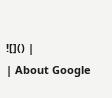![]() |
| About Google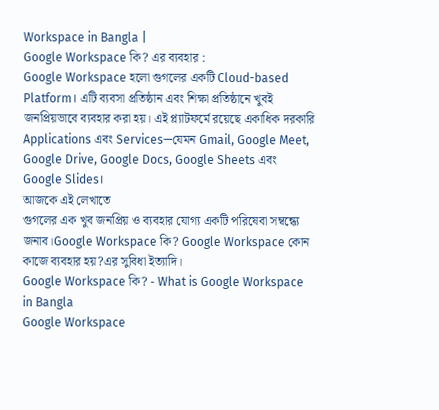Workspace in Bangla |
Google Workspace কি? এর ব্যবহার :
Google Workspace হলো গুগলের একটি Cloud-based Platform। এটি ব্যবসা প্রতিষ্ঠান এবং শিক্ষা প্রতিষ্ঠানে খুবই জনপ্রিয়ভাবে ব্যবহার করা হয়। এই প্ল্যাটফর্মে রয়েছে একাধিক দরকারি Applications এবং Services—যেমন Gmail, Google Meet, Google Drive, Google Docs, Google Sheets এবং Google Slides।
আজকে এই লেখাতে
গুগলের এক খুব জনপ্রিয় ও ব্যবহার যোগ্য একটি পরিষেবা সম্বন্ধ্যে জনাব।Google Workspace কি? Google Workspace কোন কাজে ব্যবহার হয়?এর সুবিধা ইত্যাদি।
Google Workspace কি? - What is Google Workspace in Bangla
Google Workspace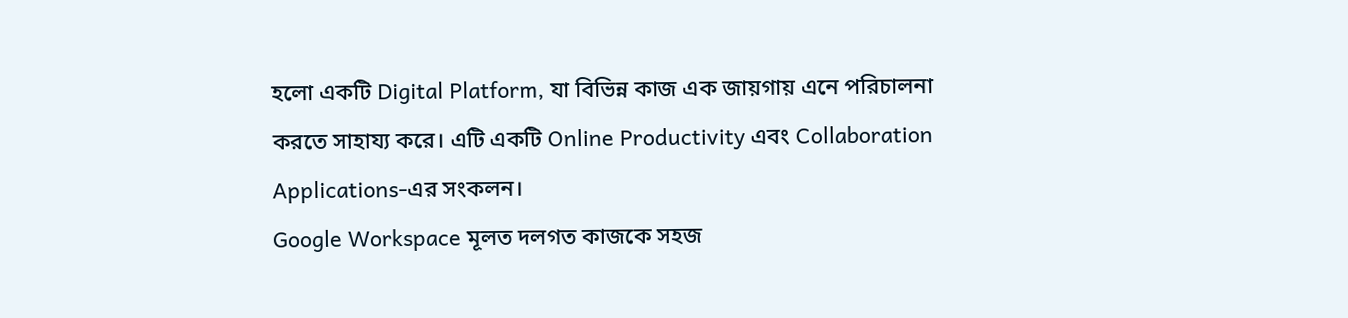হলো একটি Digital Platform, যা বিভিন্ন কাজ এক জায়গায় এনে পরিচালনা করতে সাহায্য করে। এটি একটি Online Productivity এবং Collaboration Applications-এর সংকলন।
Google Workspace মূলত দলগত কাজকে সহজ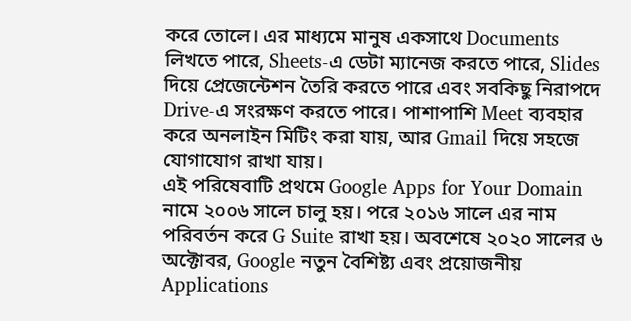করে তোলে। এর মাধ্যমে মানুষ একসাথে Documents লিখতে পারে, Sheets-এ ডেটা ম্যানেজ করতে পারে, Slides দিয়ে প্রেজেন্টেশন তৈরি করতে পারে এবং সবকিছু নিরাপদে Drive-এ সংরক্ষণ করতে পারে। পাশাপাশি Meet ব্যবহার করে অনলাইন মিটিং করা যায়, আর Gmail দিয়ে সহজে যোগাযোগ রাখা যায়।
এই পরিষেবাটি প্রথমে Google Apps for Your Domain নামে ২০০৬ সালে চালু হয়। পরে ২০১৬ সালে এর নাম পরিবর্তন করে G Suite রাখা হয়। অবশেষে ২০২০ সালের ৬ অক্টোবর, Google নতুন বৈশিষ্ট্য এবং প্রয়োজনীয় Applications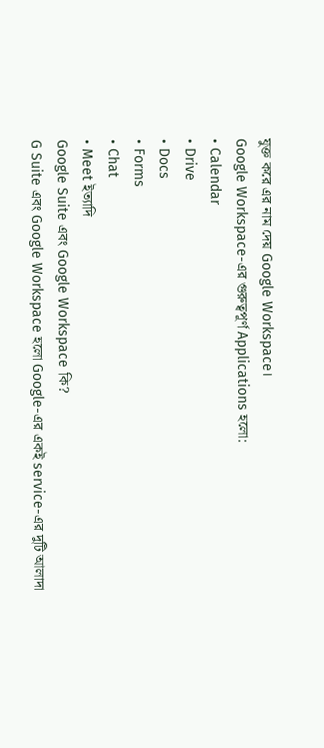যুক্ত করে এর নাম দেয় Google Workspace।
Google Workspace-এর গুরুত্বপূর্ণ Applications হলো:
• Calendar
• Drive
• Docs
• Forms
• Chat
• Meet ইত্যাদি
Google Suite এবং Google Workspace কি?
G Suite এবং Google Workspace হলো Google-এর একই service-এর দুটি আলাদা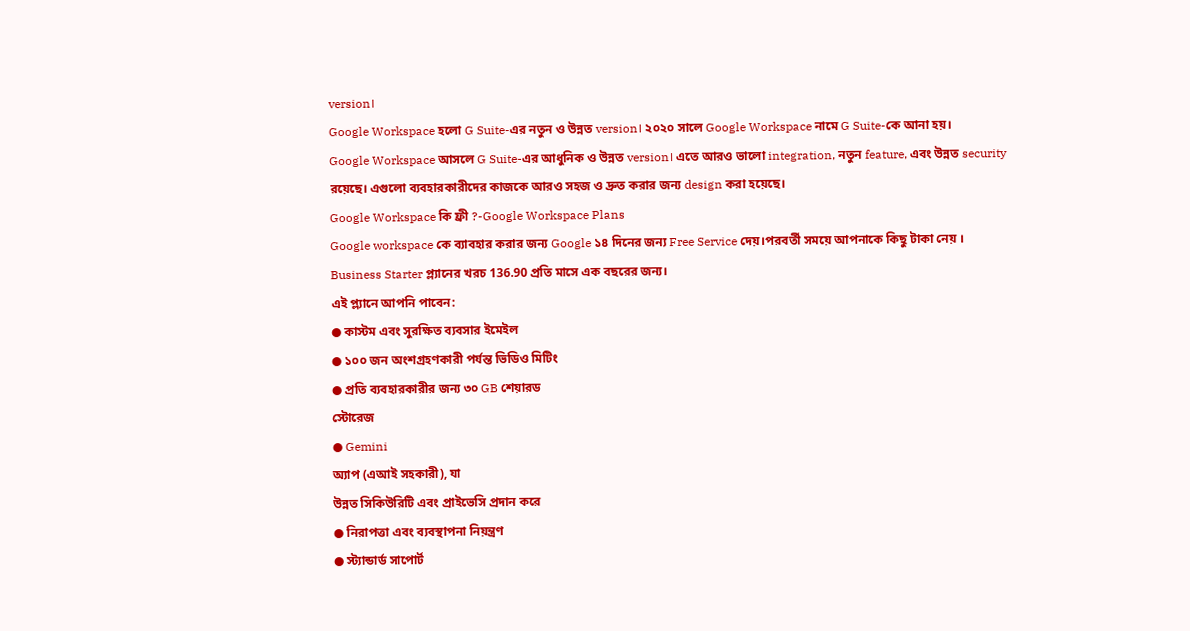version।
Google Workspace হলো G Suite-এর নতুন ও উন্নত version। ২০২০ সালে Google Workspace নামে G Suite-কে আনা হয়।
Google Workspace আসলে G Suite-এর আধুনিক ও উন্নত version। এতে আরও ভালো integration, নতুন feature, এবং উন্নত security রয়েছে। এগুলো ব্যবহারকারীদের কাজকে আরও সহজ ও দ্রুত করার জন্য design করা হয়েছে।
Google Workspace কি ফ্রী ?-Google Workspace Plans
Google workspace কে ব্যাবহার করার জন্য Google ১৪ দিনের জন্য Free Service দেয়।পরবর্তী সময়ে আপনাকে কিছু টাকা নেয় ।
Business Starter প্ল্যানের খরচ 136.90 প্রতি মাসে এক বছরের জন্য।
এই প্ল্যানে আপনি পাবেন:
● কাস্টম এবং সুরক্ষিত ব্যবসার ইমেইল
● ১০০ জন অংশগ্রহণকারী পর্যন্ত ভিডিও মিটিং
● প্রতি ব্যবহারকারীর জন্য ৩০ GB শেয়ারড
স্টোরেজ
● Gemini
অ্যাপ (এআই সহকারী), যা
উন্নত সিকিউরিটি এবং প্রাইভেসি প্রদান করে
● নিরাপত্তা এবং ব্যবস্থাপনা নিয়ন্ত্রণ
● স্ট্যান্ডার্ড সাপোর্ট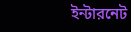ইন্টারনেট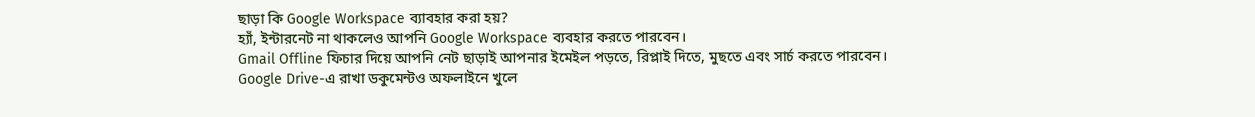ছাড়া কি Google Workspace ব্যাবহার করা হয়?
হ্যাঁ, ইন্টারনেট না থাকলেও আপনি Google Workspace ব্যবহার করতে পারবেন।
Gmail Offline ফিচার দিয়ে আপনি নেট ছাড়াই আপনার ইমেইল পড়তে, রিপ্লাই দিতে, মুছতে এবং সার্চ করতে পারবেন।
Google Drive-এ রাখা ডকুমেন্টও অফলাইনে খুলে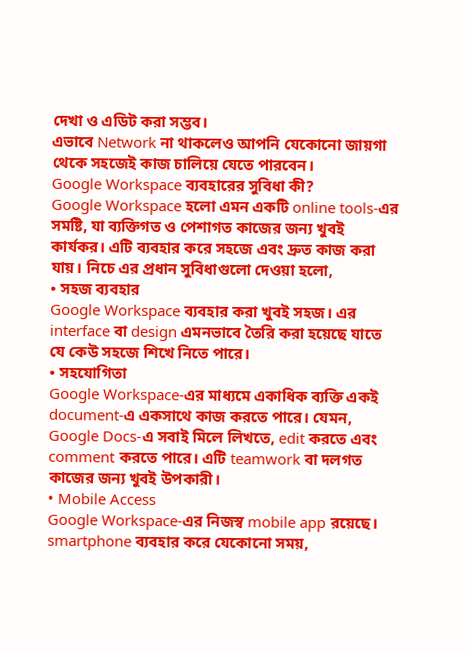দেখা ও এডিট করা সম্ভব।
এভাবে Network না থাকলেও আপনি যেকোনো জায়গা থেকে সহজেই কাজ চালিয়ে যেতে পারবেন।
Google Workspace ব্যবহারের সুবিধা কী?
Google Workspace হলো এমন একটি online tools-এর সমষ্টি, যা ব্যক্তিগত ও পেশাগত কাজের জন্য খুবই কার্যকর। এটি ব্যবহার করে সহজে এবং দ্রুত কাজ করা যায়। নিচে এর প্রধান সুবিধাগুলো দেওয়া হলো,
• সহজ ব্যবহার
Google Workspace ব্যবহার করা খুবই সহজ। এর interface বা design এমনভাবে তৈরি করা হয়েছে যাতে যে কেউ সহজে শিখে নিতে পারে।
• সহযোগিতা
Google Workspace-এর মাধ্যমে একাধিক ব্যক্তি একই document-এ একসাথে কাজ করতে পারে। যেমন, Google Docs-এ সবাই মিলে লিখতে, edit করতে এবং comment করতে পারে। এটি teamwork বা দলগত কাজের জন্য খুবই উপকারী।
• Mobile Access
Google Workspace-এর নিজস্ব mobile app রয়েছে। smartphone ব্যবহার করে যেকোনো সময়,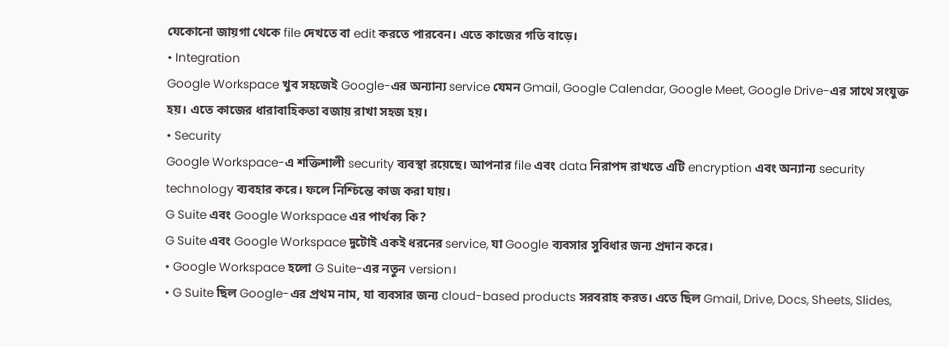যেকোনো জায়গা থেকে file দেখতে বা edit করতে পারবেন। এতে কাজের গতি বাড়ে।
• Integration
Google Workspace খুব সহজেই Google-এর অন্যান্য service যেমন Gmail, Google Calendar, Google Meet, Google Drive-এর সাথে সংযুক্ত হয়। এতে কাজের ধারাবাহিকতা বজায় রাখা সহজ হয়।
• Security
Google Workspace-এ শক্তিশালী security ব্যবস্থা রয়েছে। আপনার file এবং data নিরাপদ রাখতে এটি encryption এবং অন্যান্য security technology ব্যবহার করে। ফলে নিশ্চিন্তে কাজ করা যায়।
G Suite এবং Google Workspace এর পার্থক্য কি?
G Suite এবং Google Workspace দুটোই একই ধরনের service, যা Google ব্যবসার সুবিধার জন্য প্রদান করে।
• Google Workspace হলো G Suite-এর নতুন version।
• G Suite ছিল Google-এর প্রথম নাম, যা ব্যবসার জন্য cloud-based products সরবরাহ করত। এতে ছিল Gmail, Drive, Docs, Sheets, Slides,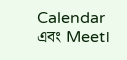Calendar এবং Meet।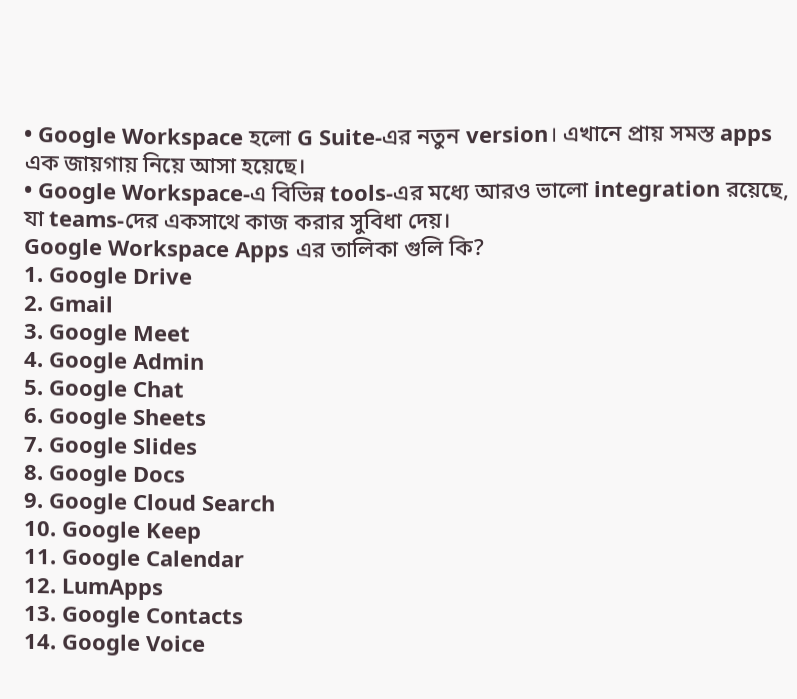• Google Workspace হলো G Suite-এর নতুন version। এখানে প্রায় সমস্ত apps এক জায়গায় নিয়ে আসা হয়েছে।
• Google Workspace-এ বিভিন্ন tools-এর মধ্যে আরও ভালো integration রয়েছে, যা teams-দের একসাথে কাজ করার সুবিধা দেয়।
Google Workspace Apps এর তালিকা গুলি কি?
1. Google Drive
2. Gmail
3. Google Meet
4. Google Admin
5. Google Chat
6. Google Sheets
7. Google Slides
8. Google Docs
9. Google Cloud Search
10. Google Keep
11. Google Calendar
12. LumApps
13. Google Contacts
14. Google Voice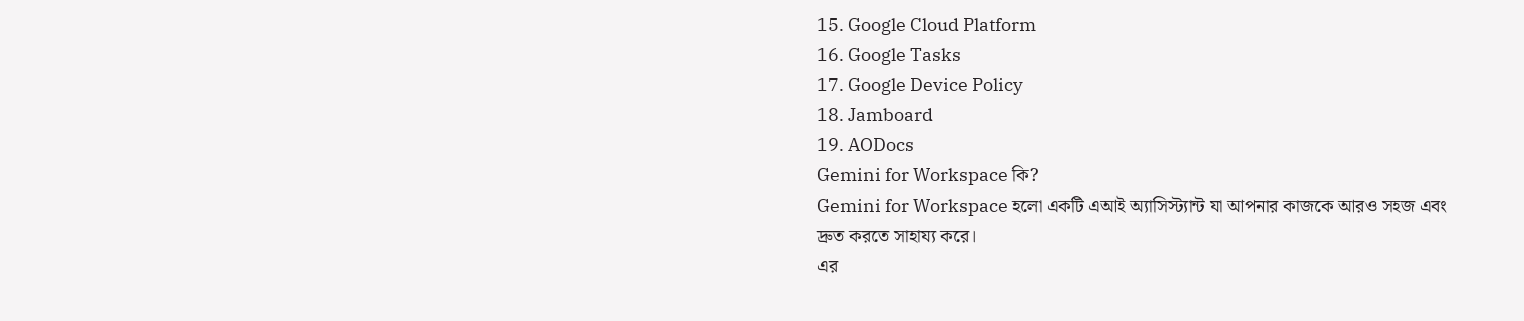15. Google Cloud Platform
16. Google Tasks
17. Google Device Policy
18. Jamboard
19. AODocs
Gemini for Workspace কি?
Gemini for Workspace হলো একটি এআই অ্যাসিস্ট্যান্ট যা আপনার কাজকে আরও সহজ এবং
দ্রুত করতে সাহায্য করে।
এর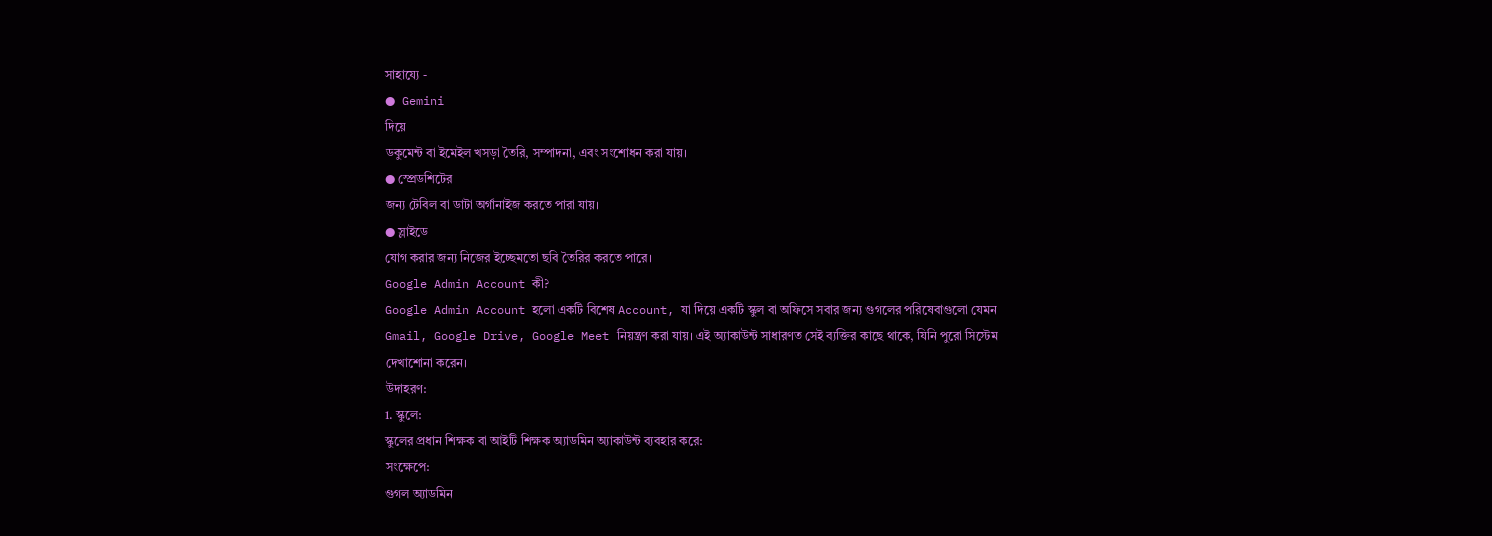সাহায্যে -
● Gemini
দিয়ে
ডকুমেন্ট বা ইমেইল খসড়া তৈরি, সম্পাদনা, এবং সংশোধন করা যায়।
● স্প্রেডশিটের
জন্য টেবিল বা ডাটা অর্গানাইজ করতে পারা যায়।
● স্লাইডে
যোগ করার জন্য নিজের ইচ্ছেমতো ছবি তৈরির করতে পারে।
Google Admin Account কী?
Google Admin Account হলো একটি বিশেষ Account, যা দিয়ে একটি স্কুল বা অফিসে সবার জন্য গুগলের পরিষেবাগুলো যেমন Gmail, Google Drive, Google Meet নিয়ন্ত্রণ করা যায়। এই অ্যাকাউন্ট সাধারণত সেই ব্যক্তির কাছে থাকে, যিনি পুরো সিস্টেম দেখাশোনা করেন।
উদাহরণ:
1. স্কুলে:
স্কুলের প্রধান শিক্ষক বা আইটি শিক্ষক অ্যাডমিন অ্যাকাউন্ট ব্যবহার করে:
সংক্ষেপে:
গুগল অ্যাডমিন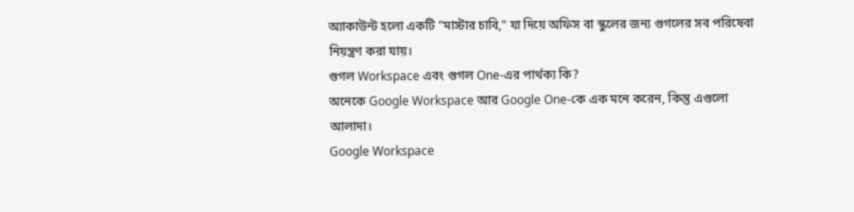অ্যাকাউন্ট হলো একটি "মাস্টার চাবি," যা দিয়ে অফিস বা স্কুলের জন্য গুগলের সব পরিষেবা নিয়ন্ত্রণ করা যায়।
গুগল Workspace এবং গুগল One-এর পার্থক্য কি?
অনেকে Google Workspace আর Google One-কে এক মনে করেন, কিন্তু এগুলো আলাদা।
Google Workspace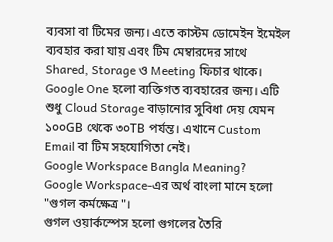ব্যবসা বা টিমের জন্য। এতে কাস্টম ডোমেইন ইমেইল ব্যবহার করা যায় এবং টিম মেম্বারদের সাথে Shared, Storage ও Meeting ফিচার থাকে।
Google One হলো ব্যক্তিগত ব্যবহারের জন্য। এটি শুধু Cloud Storage বাড়ানোর সুবিধা দেয় যেমন ১০০GB থেকে ৩০TB পর্যন্ত। এখানে Custom Email বা টিম সহযোগিতা নেই।
Google Workspace Bangla Meaning?
Google Workspace-এর অর্থ বাংলা মানে হলো "গুগল কর্মক্ষেত্র"।
গুগল ওয়ার্কস্পেস হলো গুগলের তৈরি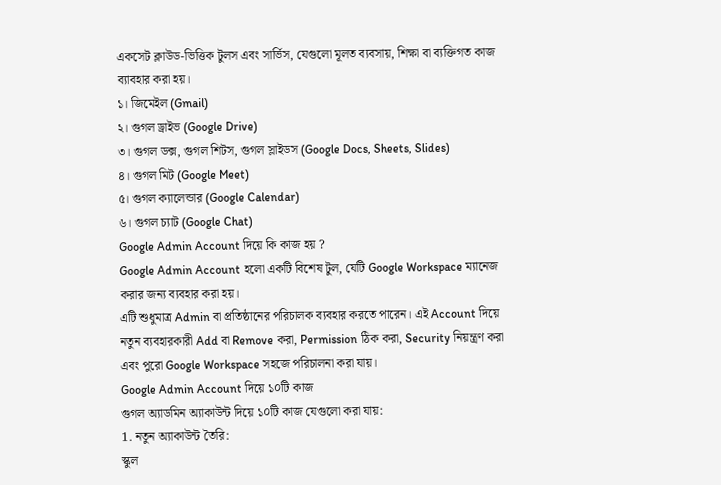একসেট ক্লাউড-ভিত্তিক টুলস এবং সার্ভিস, যেগুলো মূলত ব্যবসায়, শিক্ষা বা ব্যক্তিগত কাজ ব্যাবহার করা হয়।
১। জিমেইল (Gmail)
২। গুগল ড্রাইভ (Google Drive)
৩। গুগল ডক্স, গুগল শিটস, গুগল স্লাইডস (Google Docs, Sheets, Slides)
৪। গুগল মিট (Google Meet)
৫। গুগল ক্যালেন্ডার (Google Calendar)
৬। গুগল চ্যাট (Google Chat)
Google Admin Account দিয়ে কি কাজ হয় ?
Google Admin Account হলো একটি বিশেষ টুল, যেটি Google Workspace ম্যানেজ করার জন্য ব্যবহার করা হয়।
এটি শুধুমাত্র Admin বা প্রতিষ্ঠানের পরিচালক ব্যবহার করতে পারেন। এই Account দিয়ে নতুন ব্যবহারকারী Add বা Remove করা, Permission ঠিক করা, Security নিয়ন্ত্রণ করা এবং পুরো Google Workspace সহজে পরিচালনা করা যায়।
Google Admin Account দিয়ে ১০টি কাজ
গুগল অ্যাডমিন অ্যাকাউন্ট দিয়ে ১০টি কাজ যেগুলো করা যায়:
1. নতুন অ্যাকাউন্ট তৈরি:
স্কুল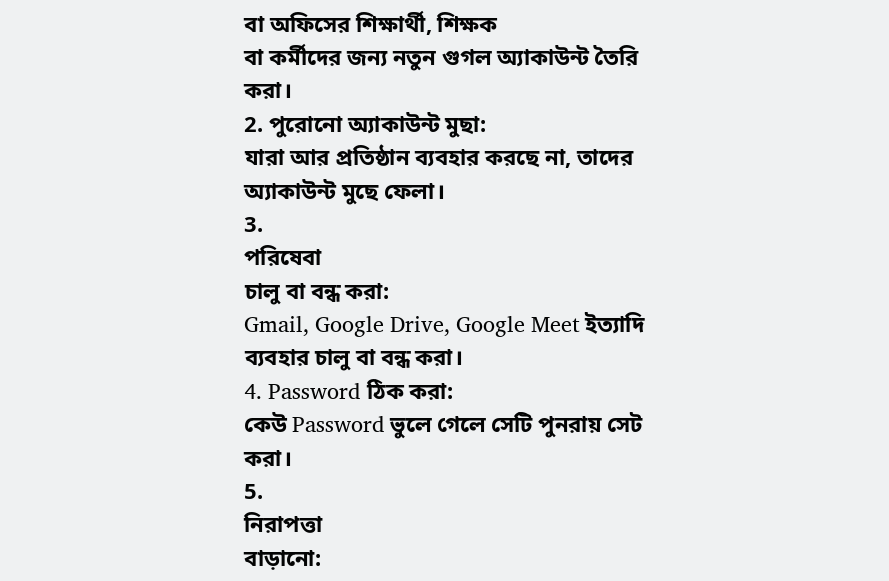বা অফিসের শিক্ষার্থী, শিক্ষক
বা কর্মীদের জন্য নতুন গুগল অ্যাকাউন্ট তৈরি করা।
2. পুরোনো অ্যাকাউন্ট মুছা:
যারা আর প্রতিষ্ঠান ব্যবহার করছে না, তাদের অ্যাকাউন্ট মুছে ফেলা।
3.
পরিষেবা
চালু বা বন্ধ করা:
Gmail, Google Drive, Google Meet ইত্যাদি ব্যবহার চালু বা বন্ধ করা।
4. Password ঠিক করা:
কেউ Password ভুলে গেলে সেটি পুনরায় সেট করা।
5.
নিরাপত্তা
বাড়ানো: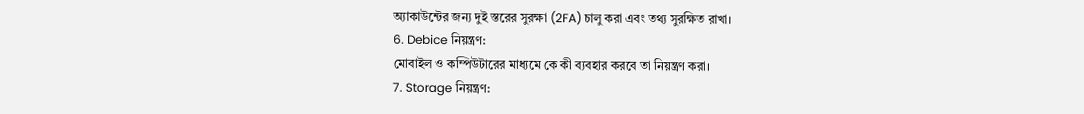অ্যাকাউন্টের জন্য দুই স্তরের সুরক্ষা (2FA) চালু করা এবং তথ্য সুরক্ষিত রাখা।
6. Debice নিয়ন্ত্রণ:
মোবাইল ও কম্পিউটারের মাধ্যমে কে কী ব্যবহার করবে তা নিয়ন্ত্রণ করা।
7. Storage নিয়ন্ত্রণ: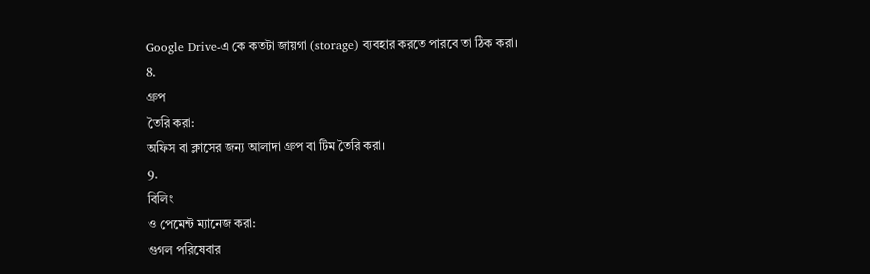Google Drive-এ কে কতটা জায়গা (storage) ব্যবহার করতে পারবে তা ঠিক করা।
8.
গ্রুপ
তৈরি করা:
অফিস বা ক্লাসের জন্য আলাদা গ্রুপ বা টিম তৈরি করা।
9.
বিলিং
ও পেমেন্ট ম্যানেজ করা:
গুগল পরিষেবার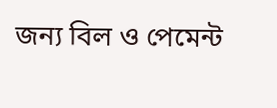জন্য বিল ও পেমেন্ট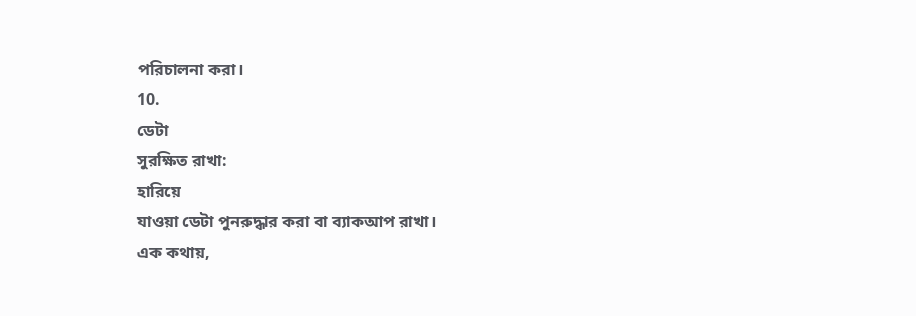পরিচালনা করা।
10.
ডেটা
সুরক্ষিত রাখা:
হারিয়ে
যাওয়া ডেটা পুনরুদ্ধার করা বা ব্যাকআপ রাখা।
এক কথায়,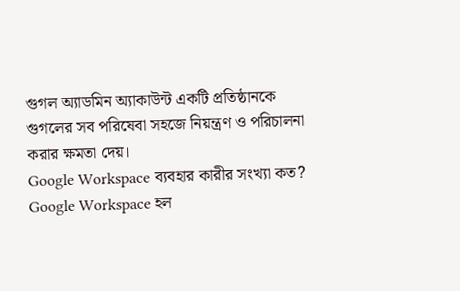গুগল অ্যাডমিন অ্যাকাউন্ট একটি প্রতিষ্ঠানকে গুগলের সব পরিষেবা সহজে নিয়ন্ত্রণ ও পরিচালনা করার ক্ষমতা দেয়।
Google Workspace ব্যবহার কারীর সংখ্যা কত?
Google Workspace হল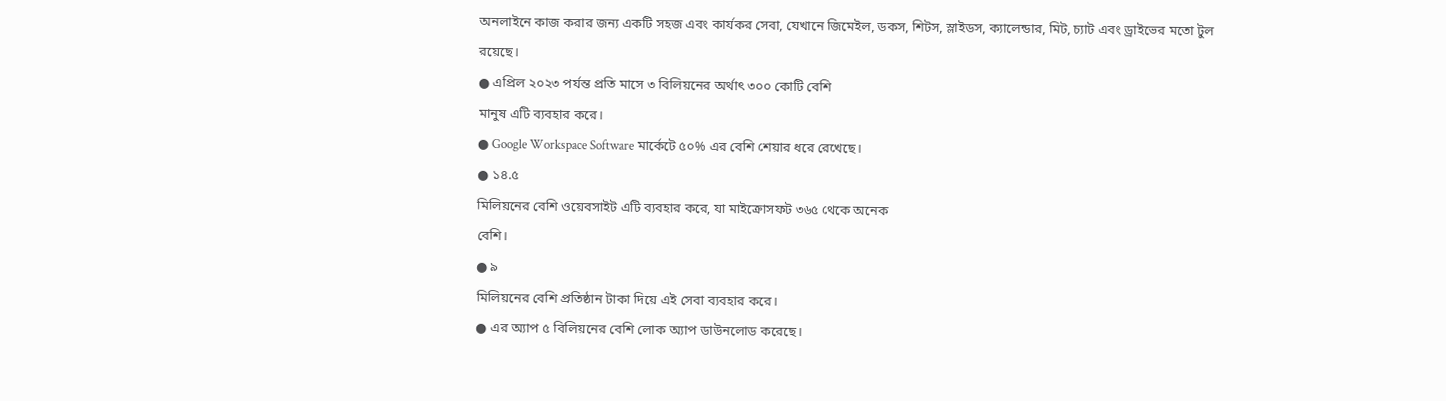অনলাইনে কাজ করার জন্য একটি সহজ এবং কার্যকর সেবা, যেখানে জিমেইল, ডকস, শিটস, স্লাইডস, ক্যালেন্ডার, মিট, চ্যাট এবং ড্রাইভের মতো টুল রয়েছে।
● এপ্রিল ২০২৩ পর্যন্ত প্রতি মাসে ৩ বিলিয়নের অর্থাৎ ৩০০ কোটি বেশি
মানুষ এটি ব্যবহার করে।
● Google Workspace Software মার্কেটে ৫০% এর বেশি শেয়ার ধরে রেখেছে।
● ১৪.৫
মিলিয়নের বেশি ওয়েবসাইট এটি ব্যবহার করে, যা মাইক্রোসফট ৩৬৫ থেকে অনেক
বেশি।
● ৯
মিলিয়নের বেশি প্রতিষ্ঠান টাকা দিয়ে এই সেবা ব্যবহার করে।
● এর অ্যাপ ৫ বিলিয়নের বেশি লোক অ্যাপ ডাউনলোড করেছে।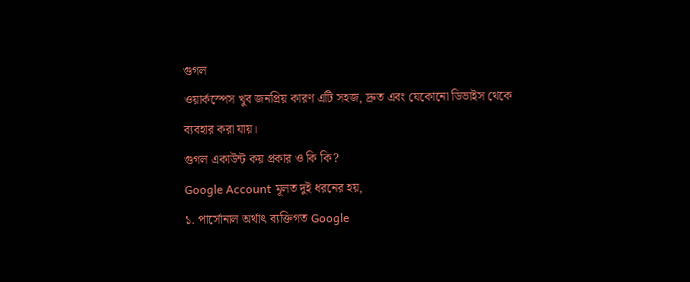গুগল
ওয়ার্কস্পেস খুব জনপ্রিয় কারণ এটি সহজ, দ্রুত এবং যেকোনো ডিভাইস থেকে
ব্যবহার করা যায়।
গুগল একাউন্ট কয় প্রকার ও কি কি?
Google Account মূলত দুই ধরনের হয়,
১. পার্সোনাল অর্থাৎ ব্যক্তিগত Google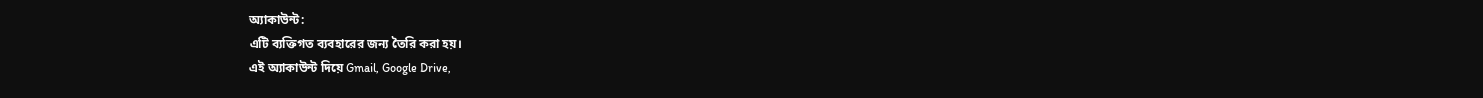অ্যাকাউন্ট:
এটি ব্যক্তিগত ব্যবহারের জন্য তৈরি করা হয়।
এই অ্যাকাউন্ট দিয়ে Gmail, Google Drive,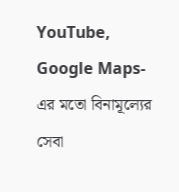YouTube, Google Maps-এর মতো বিনামূল্যের সেবা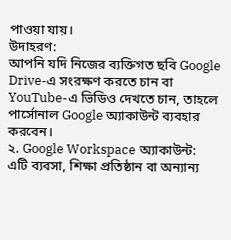পাওয়া যায়।
উদাহরণ:
আপনি যদি নিজের ব্যক্তিগত ছবি Google Drive-এ সংরক্ষণ করতে চান বা YouTube-এ ভিডিও দেখতে চান, তাহলে পার্সোনাল Google অ্যাকাউন্ট ব্যবহার করবেন।
২. Google Workspace অ্যাকাউন্ট:
এটি ব্যবসা, শিক্ষা প্রতিষ্ঠান বা অন্যান্য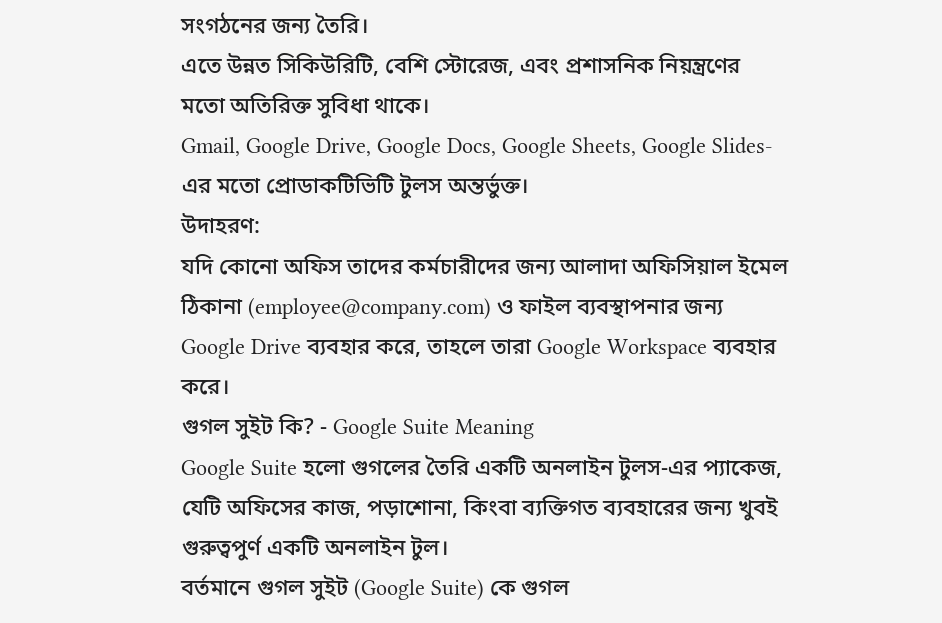সংগঠনের জন্য তৈরি।
এতে উন্নত সিকিউরিটি, বেশি স্টোরেজ, এবং প্রশাসনিক নিয়ন্ত্রণের মতো অতিরিক্ত সুবিধা থাকে।
Gmail, Google Drive, Google Docs, Google Sheets, Google Slides-এর মতো প্রোডাকটিভিটি টুলস অন্তর্ভুক্ত।
উদাহরণ:
যদি কোনো অফিস তাদের কর্মচারীদের জন্য আলাদা অফিসিয়াল ইমেল ঠিকানা (employee@company.com) ও ফাইল ব্যবস্থাপনার জন্য Google Drive ব্যবহার করে, তাহলে তারা Google Workspace ব্যবহার করে।
গুগল সুইট কি? - Google Suite Meaning
Google Suite হলো গুগলের তৈরি একটি অনলাইন টুলস-এর প্যাকেজ, যেটি অফিসের কাজ, পড়াশোনা, কিংবা ব্যক্তিগত ব্যবহারের জন্য খুবই গুরুত্বপুর্ণ একটি অনলাইন টুল।
বর্তমানে গুগল সুইট (Google Suite) কে গুগল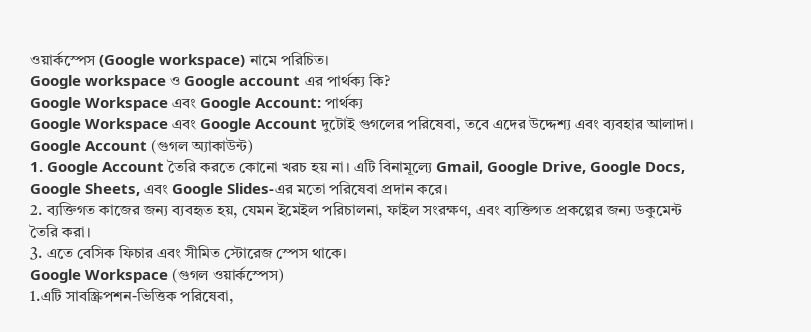ওয়ার্কস্পেস (Google workspace) নামে পরিচিত।
Google workspace ও Google account এর পার্থক্য কি?
Google Workspace এবং Google Account: পার্থক্য
Google Workspace এবং Google Account দুটোই গুগলের পরিষেবা, তবে এদের উদ্দেশ্য এবং ব্যবহার আলাদা।
Google Account (গুগল অ্যাকাউন্ট)
1. Google Account তৈরি করতে কোনো খরচ হয় না। এটি বিনামূল্যে Gmail, Google Drive, Google Docs, Google Sheets, এবং Google Slides-এর মতো পরিষেবা প্রদান করে।
2. ব্যক্তিগত কাজের জন্য ব্যবহৃত হয়, যেমন ইমেইল পরিচালনা, ফাইল সংরক্ষণ, এবং ব্যক্তিগত প্রকল্পের জন্য ডকুমেন্ট তৈরি করা।
3. এতে বেসিক ফিচার এবং সীমিত স্টোরেজ স্পেস থাকে।
Google Workspace (গুগল ওয়ার্কস্পেস)
1.এটি সাবস্ক্রিপশন-ভিত্তিক পরিষেবা,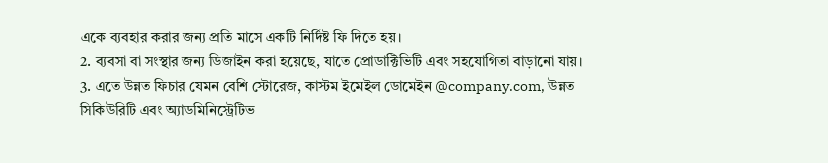একে ব্যবহার করার জন্য প্রতি মাসে একটি নির্দিষ্ট ফি দিতে হয়।
2. ব্যবসা বা সংস্থার জন্য ডিজাইন করা হয়েছে, যাতে প্রোডাক্টিভিটি এবং সহযোগিতা বাড়ানো যায়।
3. এতে উন্নত ফিচার যেমন বেশি স্টোরেজ, কাস্টম ইমেইল ডোমেইন @company.com, উন্নত সিকিউরিটি এবং অ্যাডমিনিস্ট্রেটিভ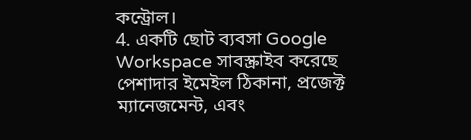কন্ট্রোল।
4. একটি ছোট ব্যবসা Google Workspace সাবস্ক্রাইব করেছে পেশাদার ইমেইল ঠিকানা, প্রজেক্ট ম্যানেজমেন্ট, এবং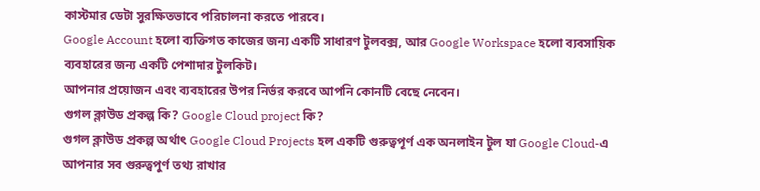কাস্টমার ডেটা সুরক্ষিতভাবে পরিচালনা করতে পারবে।
Google Account হলো ব্যক্তিগত কাজের জন্য একটি সাধারণ টুলবক্স, আর Google Workspace হলো ব্যবসায়িক ব্যবহারের জন্য একটি পেশাদার টুলকিট।
আপনার প্রয়োজন এবং ব্যবহারের উপর নির্ভর করবে আপনি কোনটি বেছে নেবেন।
গুগল ক্লাউড প্রকল্প কি? Google Cloud project কি?
গুগল ক্লাউড প্রকল্প অর্থাৎ Google Cloud Projects হল একটি গুরুত্বপূর্ণ এক অনলাইন টুল যা Google Cloud-এ আপনার সব গুরুত্বপুর্ণ তথ্য রাখার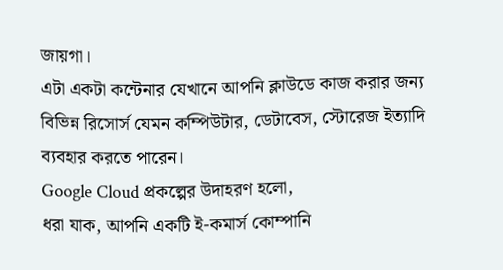জায়গা।
এটা একটা কন্টেনার যেখানে আপনি ক্লাউডে কাজ করার জন্য বিভিন্ন রিসোর্স যেমন কম্পিউটার, ডেটাবেস, স্টোরেজ ইত্যাদি ব্যবহার করতে পারেন।
Google Cloud প্রকল্পের উদাহরণ হলো,
ধরা যাক, আপনি একটি ই-কমার্স কোম্পানি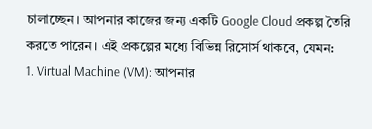চালাচ্ছেন। আপনার কাজের জন্য একটি Google Cloud প্রকল্প তৈরি করতে পারেন। এই প্রকল্পের মধ্যে বিভিন্ন রিসোর্স থাকবে, যেমন:
1. Virtual Machine (VM): আপনার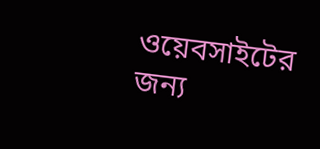ওয়েবসাইটের জন্য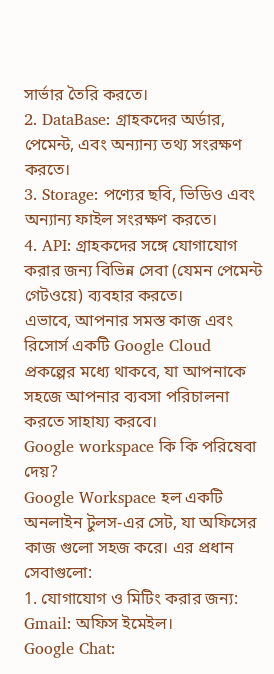সার্ভার তৈরি করতে।
2. DataBase: গ্রাহকদের অর্ডার, পেমেন্ট, এবং অন্যান্য তথ্য সংরক্ষণ করতে।
3. Storage: পণ্যের ছবি, ভিডিও এবং অন্যান্য ফাইল সংরক্ষণ করতে।
4. API: গ্রাহকদের সঙ্গে যোগাযোগ করার জন্য বিভিন্ন সেবা (যেমন পেমেন্ট গেটওয়ে) ব্যবহার করতে।
এভাবে, আপনার সমস্ত কাজ এবং রিসোর্স একটি Google Cloud প্রকল্পের মধ্যে থাকবে, যা আপনাকে সহজে আপনার ব্যবসা পরিচালনা করতে সাহায্য করবে।
Google workspace কি কি পরিষেবা দেয়?
Google Workspace হল একটি অনলাইন টুলস-এর সেট, যা অফিসের কাজ গুলো সহজ করে। এর প্রধান সেবাগুলো:
1. যোগাযোগ ও মিটিং করার জন্য:
Gmail: অফিস ইমেইল।
Google Chat: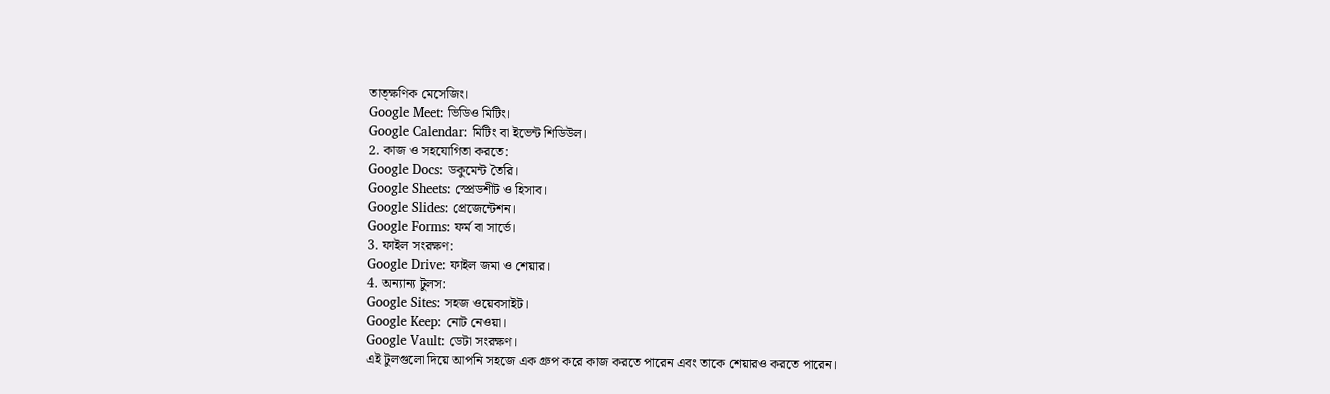তাত্ক্ষণিক মেসেজিং।
Google Meet: ভিডিও মিটিং।
Google Calendar: মিটিং বা ইভেন্ট শিডিউল।
2. কাজ ও সহযোগিতা করতে:
Google Docs: ডকুমেন্ট তৈরি।
Google Sheets: স্প্রেডশীট ও হিসাব।
Google Slides: প্রেজেন্টেশন।
Google Forms: ফর্ম বা সার্ভে।
3. ফাইল সংরক্ষণ:
Google Drive: ফাইল জমা ও শেয়ার।
4. অন্যান্য টুলস:
Google Sites: সহজ ওয়েবসাইট।
Google Keep: নোট নেওয়া।
Google Vault: ডেটা সংরক্ষণ।
এই টুলগুলো দিয়ে আপনি সহজে এক গ্রুপ করে কাজ করতে পারেন এবং তাকে শেয়ারও করতে পারেন।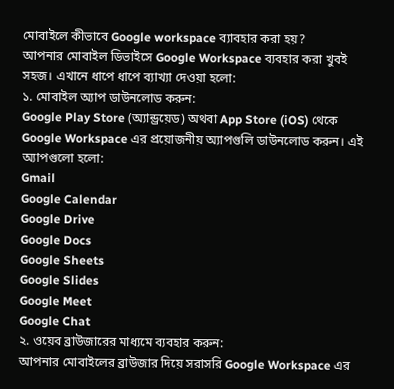মোবাইলে কীভাবে Google workspace ব্যাবহার করা হয়?
আপনার মোবাইল ডিভাইসে Google Workspace ব্যবহার করা খুবই সহজ। এখানে ধাপে ধাপে ব্যাখ্যা দেওয়া হলো:
১. মোবাইল অ্যাপ ডাউনলোড করুন:
Google Play Store (অ্যান্ড্রয়েড) অথবা App Store (iOS) থেকে Google Workspace এর প্রয়োজনীয় অ্যাপগুলি ডাউনলোড করুন। এই অ্যাপগুলো হলো:
Gmail
Google Calendar
Google Drive
Google Docs
Google Sheets
Google Slides
Google Meet
Google Chat
২. ওয়েব ব্রাউজারের মাধ্যমে ব্যবহার করুন:
আপনার মোবাইলের ব্রাউজার দিয়ে সরাসরি Google Workspace এর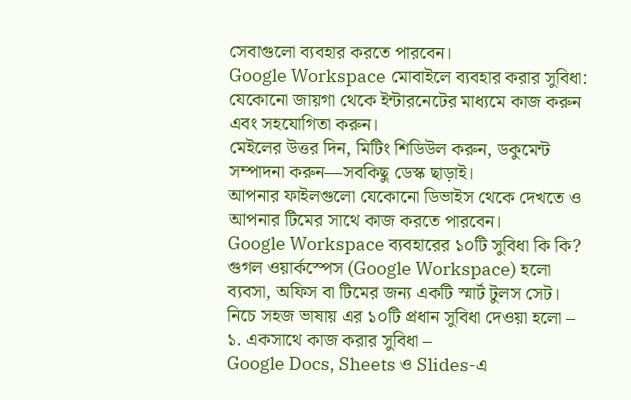সেবাগুলো ব্যবহার করতে পারবেন।
Google Workspace মোবাইলে ব্যবহার করার সুবিধা:
যেকোনো জায়গা থেকে ইন্টারনেটের মাধ্যমে কাজ করুন এবং সহযোগিতা করুন।
মেইলের উত্তর দিন, মিটিং শিডিউল করুন, ডকুমেন্ট সম্পাদনা করুন—সবকিছু ডেস্ক ছাড়াই।
আপনার ফাইলগুলো যেকোনো ডিভাইস থেকে দেখতে ও আপনার টিমের সাথে কাজ করতে পারবেন।
Google Workspace ব্যবহারের ১০টি সুবিধা কি কি?
গুগল ওয়ার্কস্পেস (Google Workspace) হলো ব্যবসা, অফিস বা টিমের জন্য একটি স্মার্ট টুলস সেট। নিচে সহজ ভাষায় এর ১০টি প্রধান সুবিধা দেওয়া হলো –
১. একসাথে কাজ করার সুবিধা –
Google Docs, Sheets ও Slides-এ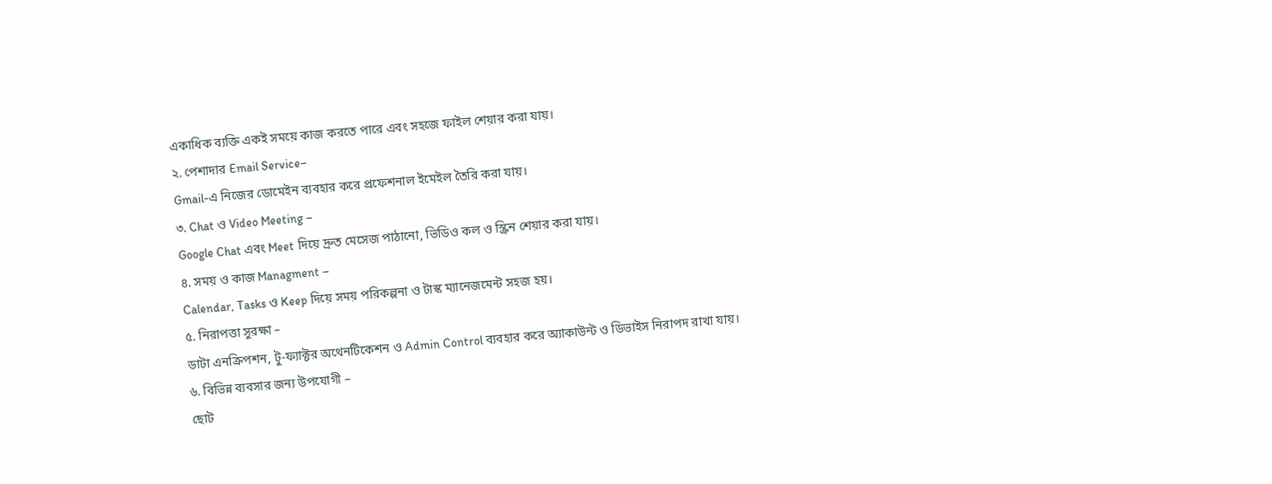একাধিক ব্যক্তি একই সময়ে কাজ করতে পারে এবং সহজে ফাইল শেয়ার করা যায়।
২. পেশাদার Email Service–
Gmail-এ নিজের ডোমেইন ব্যবহার করে প্রফেশনাল ইমেইল তৈরি করা যায়।
৩. Chat ও Video Meeting –
Google Chat এবং Meet দিয়ে দ্রুত মেসেজ পাঠানো, ভিডিও কল ও স্ক্রিন শেয়ার করা যায়।
৪. সময় ও কাজ Managment –
Calendar, Tasks ও Keep দিয়ে সময় পরিকল্পনা ও টাস্ক ম্যানেজমেন্ট সহজ হয়।
৫. নিরাপত্তা সুরক্ষা –
ডাটা এনক্রিপশন, টু-ফ্যাক্টর অথেনটিকেশন ও Admin Control ব্যবহার করে অ্যাকাউন্ট ও ডিভাইস নিরাপদ রাখা যায়।
৬. বিভিন্ন ব্যবসার জন্য উপযোগী –
ছোট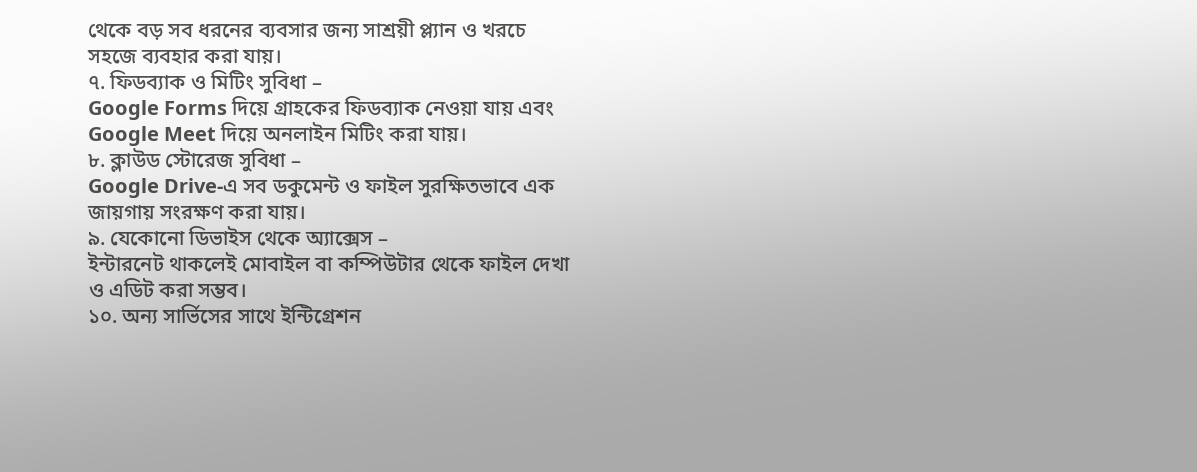থেকে বড় সব ধরনের ব্যবসার জন্য সাশ্রয়ী প্ল্যান ও খরচে সহজে ব্যবহার করা যায়।
৭. ফিডব্যাক ও মিটিং সুবিধা –
Google Forms দিয়ে গ্রাহকের ফিডব্যাক নেওয়া যায় এবং Google Meet দিয়ে অনলাইন মিটিং করা যায়।
৮. ক্লাউড স্টোরেজ সুবিধা –
Google Drive-এ সব ডকুমেন্ট ও ফাইল সুরক্ষিতভাবে এক জায়গায় সংরক্ষণ করা যায়।
৯. যেকোনো ডিভাইস থেকে অ্যাক্সেস –
ইন্টারনেট থাকলেই মোবাইল বা কম্পিউটার থেকে ফাইল দেখা ও এডিট করা সম্ভব।
১০. অন্য সার্ভিসের সাথে ইন্টিগ্রেশন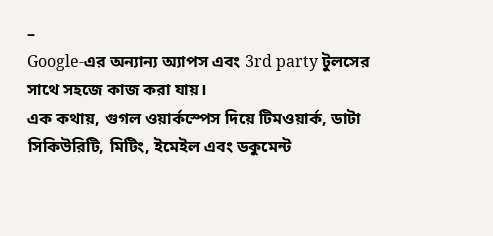–
Google-এর অন্যান্য অ্যাপস এবং 3rd party টুলসের সাথে সহজে কাজ করা যায়।
এক কথায়, গুগল ওয়ার্কস্পেস দিয়ে টিমওয়ার্ক, ডাটা সিকিউরিটি, মিটিং, ইমেইল এবং ডকুমেন্ট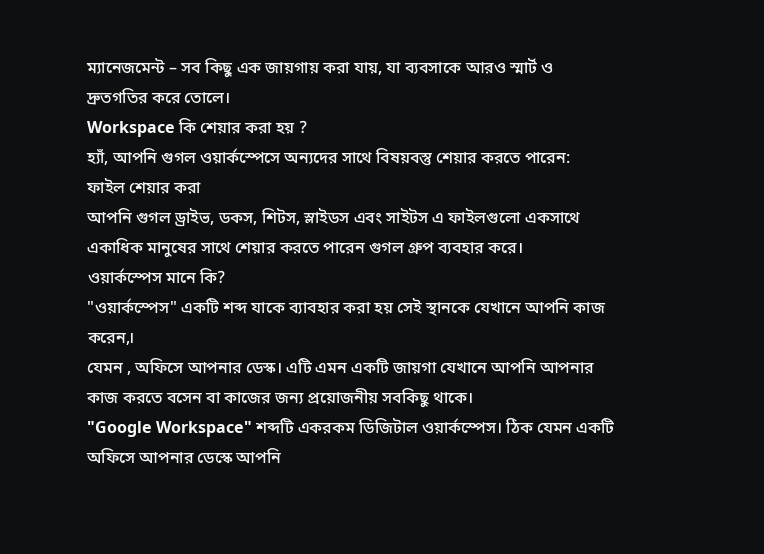ম্যানেজমেন্ট – সব কিছু এক জায়গায় করা যায়, যা ব্যবসাকে আরও স্মার্ট ও দ্রুতগতির করে তোলে।
Workspace কি শেয়ার করা হয় ?
হ্যাঁ, আপনি গুগল ওয়ার্কস্পেসে অন্যদের সাথে বিষয়বস্তু শেয়ার করতে পারেন:
ফাইল শেয়ার করা
আপনি গুগল ড্রাইভ, ডকস, শিটস, স্লাইডস এবং সাইটস এ ফাইলগুলো একসাথে একাধিক মানুষের সাথে শেয়ার করতে পারেন গুগল গ্রুপ ব্যবহার করে।
ওয়ার্কস্পেস মানে কি?
"ওয়ার্কস্পেস" একটি শব্দ যাকে ব্যাবহার করা হয় সেই স্থানকে যেখানে আপনি কাজ করেন,।
যেমন , অফিসে আপনার ডেস্ক। এটি এমন একটি জায়গা যেখানে আপনি আপনার কাজ করতে বসেন বা কাজের জন্য প্রয়োজনীয় সবকিছু থাকে।
"Google Workspace" শব্দটি একরকম ডিজিটাল ওয়ার্কস্পেস। ঠিক যেমন একটি অফিসে আপনার ডেস্কে আপনি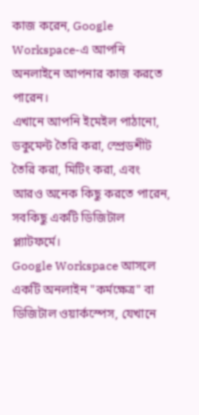কাজ করেন, Google Workspace-এ আপনি অনলাইনে আপনার কাজ করতে পারেন।
এখানে আপনি ইমেইল পাঠানো, ডকুমেন্ট তৈরি করা, স্প্রেডশীট তৈরি করা, মিটিং করা, এবং আরও অনেক কিছু করতে পারেন, সবকিছু একটি ডিজিটাল প্ল্যাটফর্মে।
Google Workspace আসলে একটি অনলাইন "কর্মক্ষেত্র" বা ডিজিটাল ওয়ার্কস্পেস, যেখানে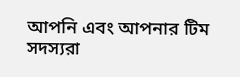আপনি এবং আপনার টিম সদস্যরা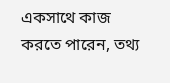একসাথে কাজ করতে পারেন, তথ্য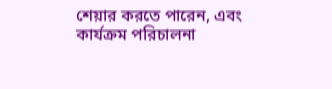শেয়ার করতে পারেন, এবং কার্যক্রম পরিচালনা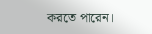করতে পারেন।